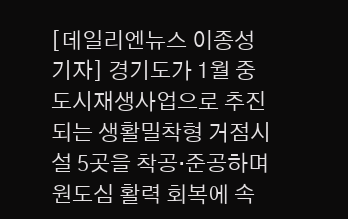[데일리엔뉴스 이종성 기자] 경기도가 1월 중 도시재생사업으로 추진되는 생활밀착형 거점시설 5곳을 착공·준공하며 원도심 활력 회복에 속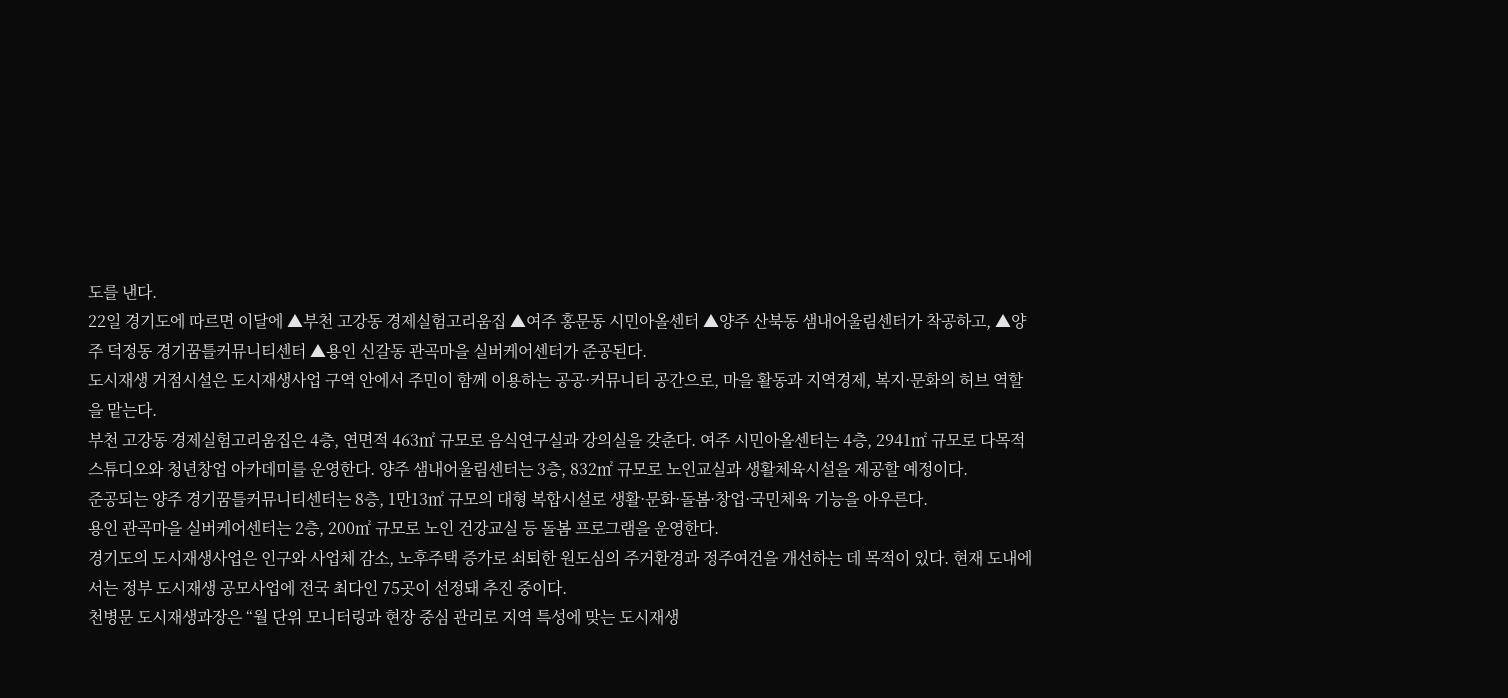도를 낸다.
22일 경기도에 따르면 이달에 ▲부천 고강동 경제실험고리움집 ▲여주 홍문동 시민아올센터 ▲양주 산북동 샘내어울림센터가 착공하고, ▲양주 덕정동 경기꿈틀커뮤니티센터 ▲용인 신갈동 관곡마을 실버케어센터가 준공된다.
도시재생 거점시설은 도시재생사업 구역 안에서 주민이 함께 이용하는 공공·커뮤니티 공간으로, 마을 활동과 지역경제, 복지·문화의 허브 역할을 맡는다.
부천 고강동 경제실험고리움집은 4층, 연면적 463㎡ 규모로 음식연구실과 강의실을 갖춘다. 여주 시민아올센터는 4층, 2941㎡ 규모로 다목적 스튜디오와 청년창업 아카데미를 운영한다. 양주 샘내어울림센터는 3층, 832㎡ 규모로 노인교실과 생활체육시설을 제공할 예정이다.
준공되는 양주 경기꿈틀커뮤니티센터는 8층, 1만13㎡ 규모의 대형 복합시설로 생활·문화·돌봄·창업·국민체육 기능을 아우른다.
용인 관곡마을 실버케어센터는 2층, 200㎡ 규모로 노인 건강교실 등 돌봄 프로그램을 운영한다.
경기도의 도시재생사업은 인구와 사업체 감소, 노후주택 증가로 쇠퇴한 원도심의 주거환경과 정주여건을 개선하는 데 목적이 있다. 현재 도내에서는 정부 도시재생 공모사업에 전국 최다인 75곳이 선정돼 추진 중이다.
천병문 도시재생과장은 “월 단위 모니터링과 현장 중심 관리로 지역 특성에 맞는 도시재생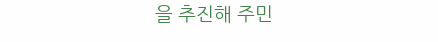을 추진해 주민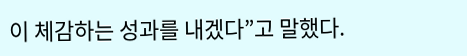이 체감하는 성과를 내겠다”고 말했다.